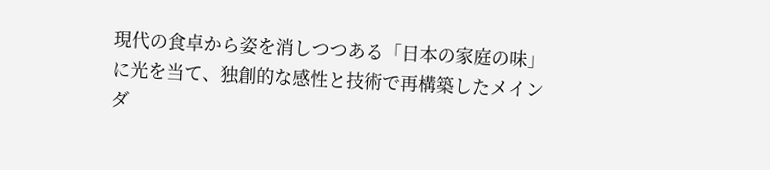現代の食卓から姿を消しつつある「日本の家庭の味」に光を当て、独創的な感性と技術で再構築したメインダ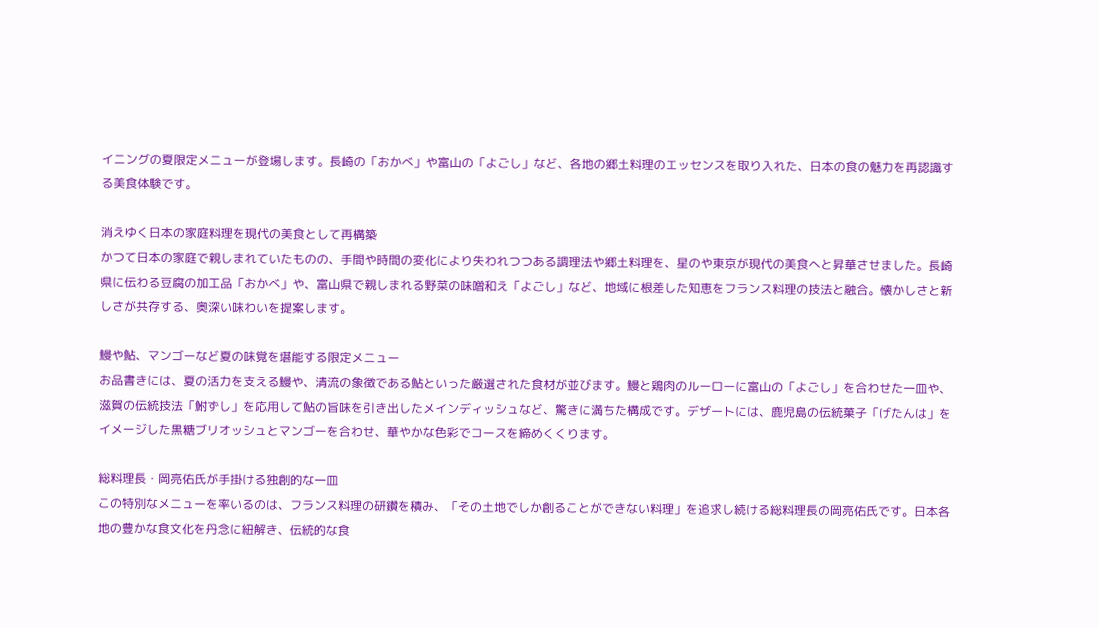イニングの夏限定メニューが登場します。長崎の「おかべ」や富山の「よごし」など、各地の郷土料理のエッセンスを取り入れた、日本の食の魅力を再認識する美食体験です。

消えゆく日本の家庭料理を現代の美食として再構築
かつて日本の家庭で親しまれていたものの、手間や時間の変化により失われつつある調理法や郷土料理を、星のや東京が現代の美食へと昇華させました。長崎県に伝わる豆腐の加工品「おかべ」や、富山県で親しまれる野菜の味噌和え「よごし」など、地域に根差した知恵をフランス料理の技法と融合。懐かしさと新しさが共存する、奥深い味わいを提案します。

鰻や鮎、マンゴーなど夏の味覚を堪能する限定メニュー
お品書きには、夏の活力を支える鰻や、清流の象徴である鮎といった厳選された食材が並びます。鰻と鶏肉のルーローに富山の「よごし」を合わせた一皿や、滋賀の伝統技法「鮒ずし」を応用して鮎の旨味を引き出したメインディッシュなど、驚きに満ちた構成です。デザートには、鹿児島の伝統菓子「げたんは」をイメージした黒糖ブリオッシュとマンゴーを合わせ、華やかな色彩でコースを締めくくります。

総料理長・岡亮佑氏が手掛ける独創的な一皿
この特別なメニューを率いるのは、フランス料理の研鑽を積み、「その土地でしか創ることができない料理」を追求し続ける総料理長の岡亮佑氏です。日本各地の豊かな食文化を丹念に紐解き、伝統的な食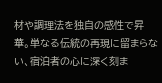材や調理法を独自の感性で昇華。単なる伝統の再現に留まらない、宿泊者の心に深く刻ま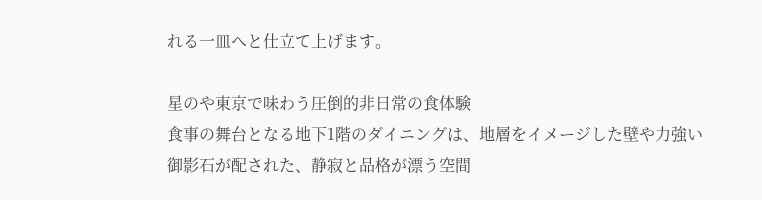れる一皿へと仕立て上げます。

星のや東京で味わう圧倒的非日常の食体験
食事の舞台となる地下1階のダイニングは、地層をイメージした壁や力強い御影石が配された、静寂と品格が漂う空間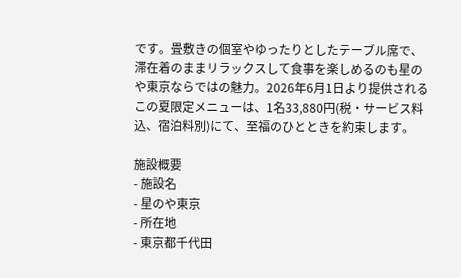です。畳敷きの個室やゆったりとしたテーブル席で、滞在着のままリラックスして食事を楽しめるのも星のや東京ならではの魅力。2026年6月1日より提供されるこの夏限定メニューは、1名33,880円(税・サービス料込、宿泊料別)にて、至福のひとときを約束します。

施設概要
- 施設名
- 星のや東京
- 所在地
- 東京都千代田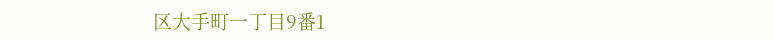区大手町一丁目9番1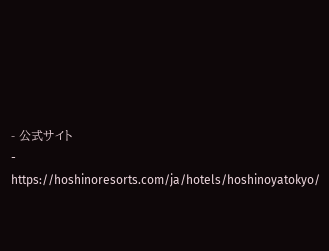- 公式サイト
- https://hoshinoresorts.com/ja/hotels/hoshinoyatokyo/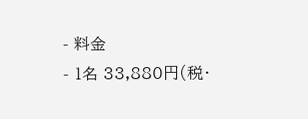- 料金
- 1名 33,880円(税・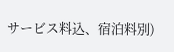サービス料込、宿泊料別)